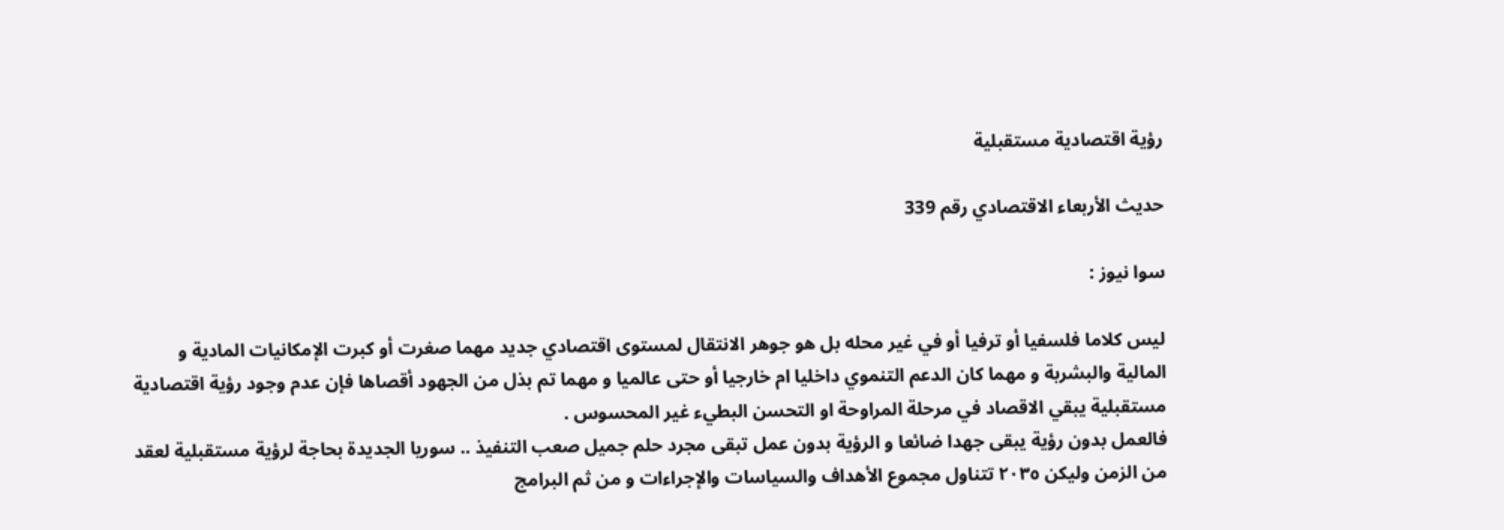رؤية اقتصادية مستقبلية

حديث الأربعاء الاقتصادي رقم 339

سوا نيوز :

ليس كلاما فلسفيا أو ترفيا أو في غير محله بل هو جوهر الانتقال لمستوى اقتصادي جديد مهما صغرت أو كبرت الإمكانيات المادية و المالية والبشربة و مهما كان الدعم التنموي داخليا ام خارجيا أو حتى عالميا و مهما تم بذل من الجهود أقصاها فإن عدم وجود رؤية اقتصادية مستقبلية يبقي الاقصاد في مرحلة المراوحة او التحسن البطيء غير المحسوس .
فالعمل بدون رؤية يبقى جهدا ضائعا و الرؤية بدون عمل تبقى مجرد حلم جميل صعب التنفيذ .. سوريا الجديدة بحاجة لرؤية مستقبلية لعقد من الزمن وليكن ٢٠٣٥ تتناول مجموع الأهداف والسياسات والإجراءات و من ثم البرامج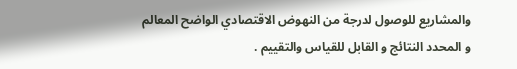والمشاريع للوصول لدرجة من النهوض الاقتصادي الواضح المعالم و المحدد النتائج و القابل للقياس والتقييم .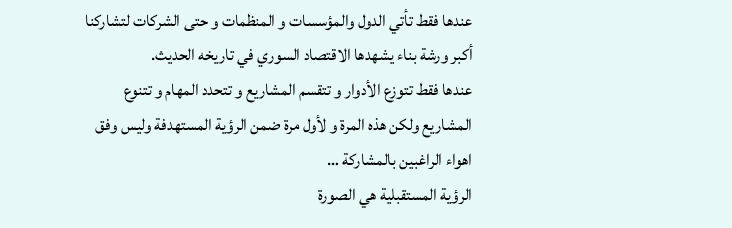عندها فقط تأتي الدول والمؤسسات و المنظمات و حتى الشركات لتشاركنا أكبر ورشة بناء يشهدها الاقتصاد السوري في تاريخه الحديث.
عندها فقط تتوزع الأدوار و تتقسم المشاريع و تتحدد المهام و تتنوع المشاريع ولكن هذه المرة و لأول مرة ضمن الرؤية المستهدفة وليس وفق اهواء الراغبين بالمشاركة …
الرؤية المستقبلية هي الصورة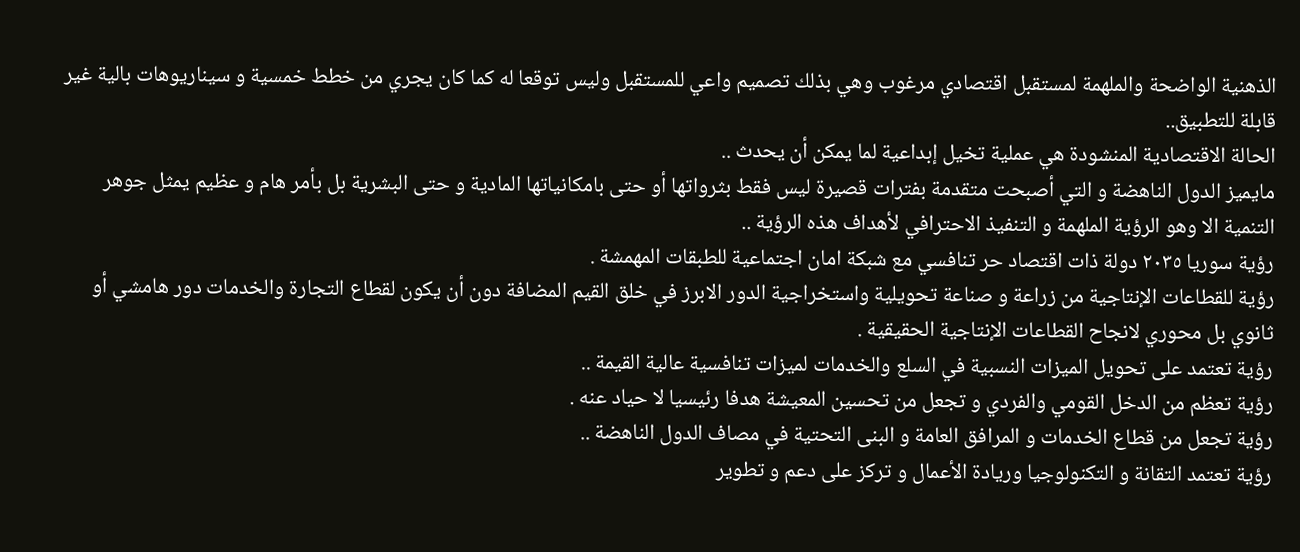الذهنية الواضحة والملهمة لمستقبل اقتصادي مرغوب وهي بذلك تصميم واعي للمستقبل وليس توقعا له كما كان يجري من خطط خمسية و سيناريوهات بالية غير قابلة للتطبيق..
الحالة الاقتصادية المنشودة هي عملية تخيل إبداعية لما يمكن أن يحدث ..
مايميز الدول الناهضة و التي أصبحت متقدمة بفترات قصيرة ليس فقط بثرواتها أو حتى بامكانياتها المادية و حتى البشرية بل بأمر هام و عظيم يمثل جوهر التنمية الا وهو الرؤية الملهمة و التنفيذ الاحترافي لأهداف هذه الرؤية ..
رؤية سوريا ٢٠٣٥ دولة ذات اقتصاد حر تنافسي مع شبكة امان اجتماعية للطبقات المهمشة .
رؤية للقطاعات الإنتاجية من زراعة و صناعة تحويلية واستخراجية الدور الابرز في خلق القيم المضافة دون أن يكون لقطاع التجارة والخدمات دور هامشي أو ثانوي بل محوري لانجاح القطاعات الإنتاجية الحقيقية .
رؤية تعتمد على تحويل الميزات النسبية في السلع والخدمات لميزات تنافسية عالية القيمة ..
رؤية تعظم من الدخل القومي والفردي و تجعل من تحسين المعيشة هدفا رئيسيا لا حياد عنه .
رؤية تجعل من قطاع الخدمات و المرافق العامة و البنى التحتية في مصاف الدول الناهضة ..
رؤية تعتمد التقانة و التكنولوجيا وريادة الأعمال و تركز على دعم و تطوير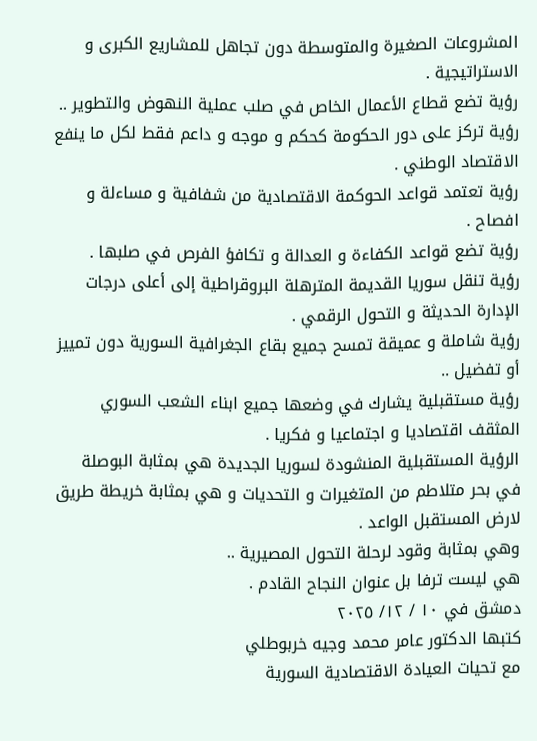المشروعات الصغيرة والمتوسطة دون تجاهل للمشاريع الكبرى و الاستراتيجية .
رؤية تضع قطاع الأعمال الخاص في صلب عملية النهوض والتطوير ..
رؤية تركز على دور الحكومة كحكم و موجه و داعم فقط لكل ما ينفع الاقتصاد الوطني .
رؤية تعتمد قواعد الحوكمة الاقتصادية من شفافية و مساءلة و افصاح .
رؤية تضع قواعد الكفاءة و العدالة و تكافؤ الفرص في صلبها .
رؤية تنقل سوريا القديمة المترهلة البروقراطية إلى أعلى درجات الإدارة الحديثة و التحول الرقمي .
رؤية شاملة و عميقة تمسح جميع بقاع الجغرافية السورية دون تمييز أو تفضيل ..
رؤية مستقبلية يشارك في وضعها جميع ابناء الشعب السوري المثقف اقتصاديا و اجتماعيا و فكريا .
الرؤية المستقبلية المنشودة لسوريا الجديدة هي بمثابة البوصلة في بحر متلاطم من المتغيرات و التحديات و هي بمثابة خريطة طريق لارض المستقبل الواعد .
وهي بمثابة وقود لرحلة التحول المصيرية ..
هي ليست ترفا بل عنوان النجاح القادم .
دمشق في ١٠ / ١٢/ ٢٠٢٥
كتبها الدكتور عامر محمد وجيه خربوطلي
مع تحيات العيادة الاقتصادية السورية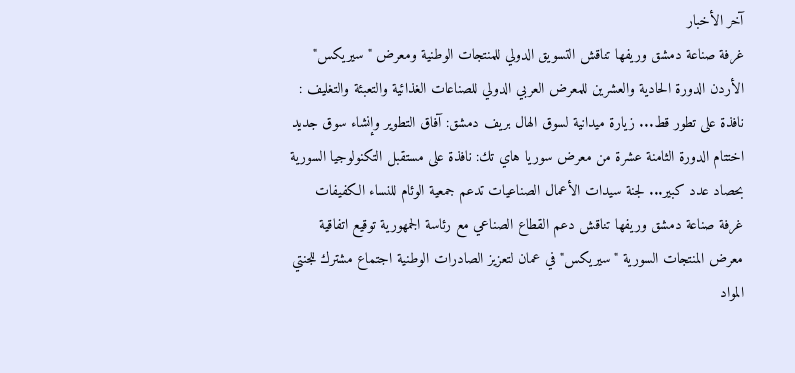آخر الأخبار
غرفة صناعة دمشق وريفها تناقش التسويق الدولي للمنتجات الوطنية ومعرض "سيريكس" الأردن الدورة الحادية والعشرين للمعرض العربي الدولي للصناعات الغذائية والتعبئة والتغليف : نافذة على تطور قط... زيارة ميدانية لسوق الهال بريف دمشق: آفاق التطوير وإنشاء سوق جديد اختتام الدورة الثامنة عشرة من معرض سوريا هاي تك: نافذة على مستقبل التكنولوجيا السورية بحصاد عدد كبير... لجنة سيدات الأعمال الصناعيات تدعم جمعية الوئام للنساء الكفيفات غرفة صناعة دمشق وريفها تناقش دعم القطاع الصناعي مع رئاسة الجمهورية توقيع اتفاقية معرض المنتجات السورية "سيريكس" في عمان لتعزيز الصادرات الوطنية اجتماع مشترك للجنتي المواد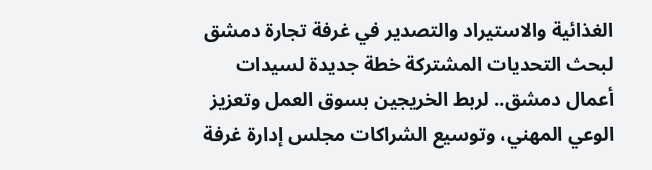الغذائية والاستيراد والتصدير في غرفة تجارة دمشق لبحث التحديات المشتركة خطة جديدة لسيدات أعمال دمشق.. لربط الخريجين بسوق العمل وتعزيز الوعي المهني، وتوسيع الشراكات مجلس إدارة غرفة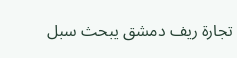تجارة ريف دمشق يبحث سبل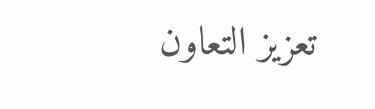تعزيز التعاون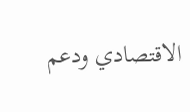الاقتصادي ودعم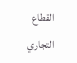القطاع التجاري